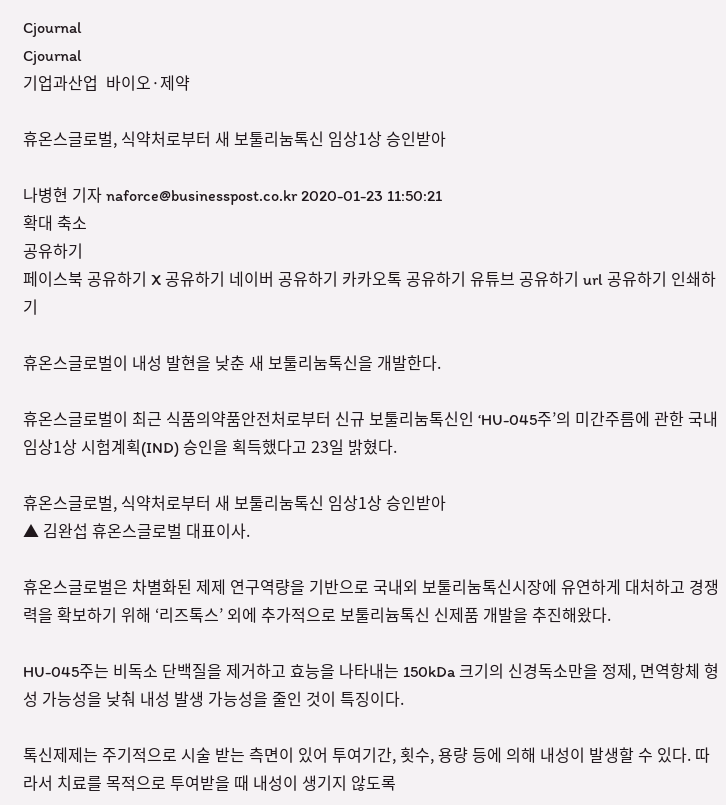Cjournal
Cjournal
기업과산업  바이오·제약

휴온스글로벌, 식약처로부터 새 보툴리눔톡신 임상1상 승인받아

나병현 기자 naforce@businesspost.co.kr 2020-01-23 11:50:21
확대 축소
공유하기
페이스북 공유하기 X 공유하기 네이버 공유하기 카카오톡 공유하기 유튜브 공유하기 url 공유하기 인쇄하기

휴온스글로벌이 내성 발현을 낮춘 새 보툴리눔톡신을 개발한다.

휴온스글로벌이 최근 식품의약품안전처로부터 신규 보툴리눔톡신인 ‘HU-045주’의 미간주름에 관한 국내 임상1상 시험계획(IND) 승인을 획득했다고 23일 밝혔다.

휴온스글로벌, 식약처로부터 새 보툴리눔톡신 임상1상 승인받아
▲ 김완섭 휴온스글로벌 대표이사.

휴온스글로벌은 차별화된 제제 연구역량을 기반으로 국내외 보툴리눔톡신시장에 유연하게 대처하고 경쟁력을 확보하기 위해 ‘리즈톡스’ 외에 추가적으로 보툴리늄톡신 신제품 개발을 추진해왔다.

HU-045주는 비독소 단백질을 제거하고 효능을 나타내는 150kDa 크기의 신경독소만을 정제, 면역항체 형성 가능성을 낮춰 내성 발생 가능성을 줄인 것이 특징이다.

톡신제제는 주기적으로 시술 받는 측면이 있어 투여기간, 횟수, 용량 등에 의해 내성이 발생할 수 있다. 따라서 치료를 목적으로 투여받을 때 내성이 생기지 않도록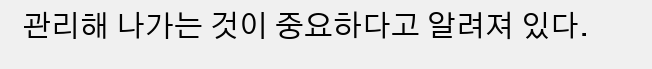관리해 나가는 것이 중요하다고 알려져 있다.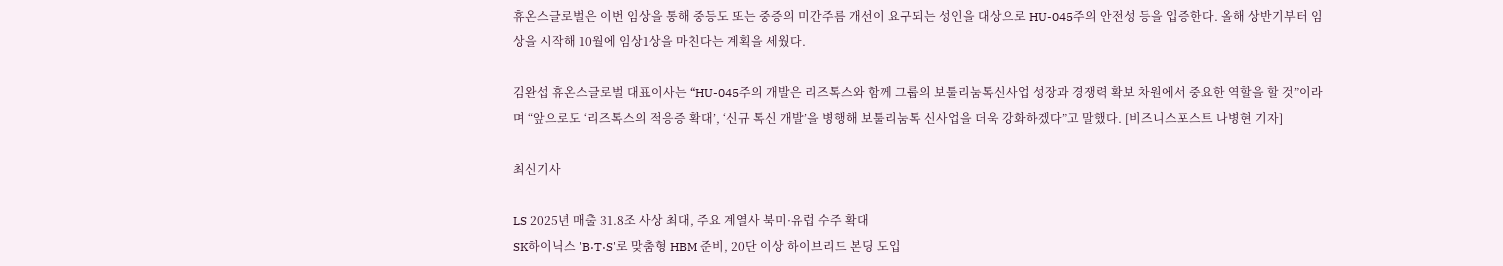휴온스글로벌은 이번 임상을 통해 중등도 또는 중증의 미간주름 개선이 요구되는 성인을 대상으로 HU-045주의 안전성 등을 입증한다. 올해 상반기부터 임상을 시작해 10월에 임상1상을 마친다는 계획을 세웠다.

김완섭 휴온스글로벌 대표이사는 “HU-045주의 개발은 리즈톡스와 함께 그룹의 보툴리눔톡신사업 성장과 경쟁력 확보 차원에서 중요한 역할을 할 것”이라며 “앞으로도 ‘리즈톡스의 적응증 확대’, ‘신규 톡신 개발’을 병행해 보툴리눔톡 신사업을 더욱 강화하겠다”고 말했다. [비즈니스포스트 나병현 기자]

최신기사

LS 2025년 매출 31.8조 사상 최대, 주요 계열사 북미·유럽 수주 확대
SK하이닉스 'B·T·S'로 맞춤형 HBM 준비, 20단 이상 하이브리드 본딩 도입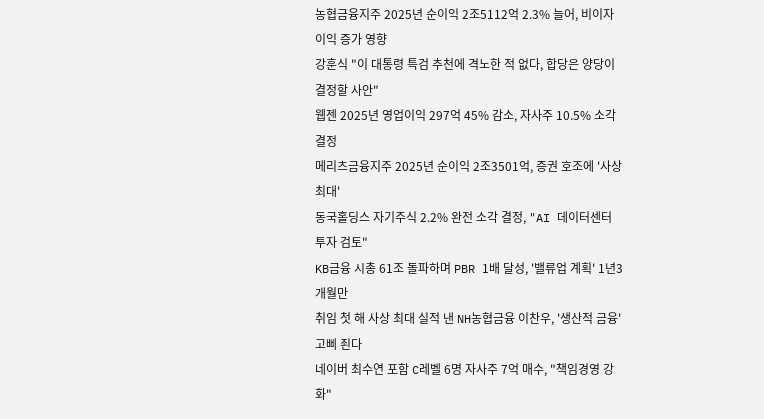농협금융지주 2025년 순이익 2조5112억 2.3% 늘어, 비이자이익 증가 영향
강훈식 "이 대통령 특검 추천에 격노한 적 없다, 합당은 양당이 결정할 사안"
웹젠 2025년 영업이익 297억 45% 감소, 자사주 10.5% 소각 결정
메리츠금융지주 2025년 순이익 2조3501억, 증권 호조에 '사상 최대'
동국홀딩스 자기주식 2.2% 완전 소각 결정, "AI 데이터센터 투자 검토"
KB금융 시총 61조 돌파하며 PBR 1배 달성, '밸류업 계획' 1년3개월만
취임 첫 해 사상 최대 실적 낸 NH농협금융 이찬우, '생산적 금융' 고삐 죈다
네이버 최수연 포함 C레벨 6명 자사주 7억 매수, "책임경영 강화"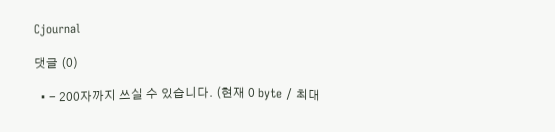Cjournal

댓글 (0)

  • - 200자까지 쓰실 수 있습니다. (현재 0 byte / 최대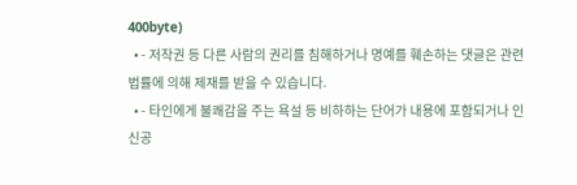400byte)
  • - 저작권 등 다른 사람의 권리를 침해하거나 명예를 훼손하는 댓글은 관련 법률에 의해 제재를 받을 수 있습니다.
  • - 타인에게 불쾌감을 주는 욕설 등 비하하는 단어가 내용에 포함되거나 인신공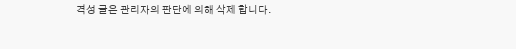격성 글은 관리자의 판단에 의해 삭제 합니다.